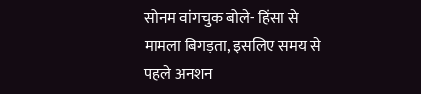सोनम वांगचुक बोले- हिंसा से मामला बिगड़ता, इसलिए समय से पहले अनशन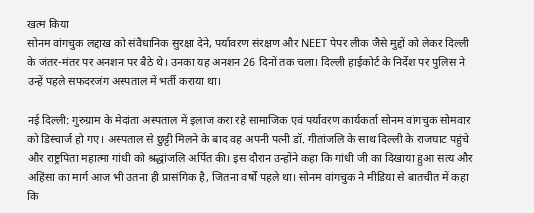खत्म किया
सोनम वांगचुक लद्दाख को संवैधानिक सुरक्षा देने, पर्यावरण संरक्षण और NEET पेपर लीक जैसे मुद्दों को लेकर दिल्ली के जंतर-मंतर पर अनशन पर बैठे थे। उनका यह अनशन 26 दिनों तक चला। दिल्ली हाईकोर्ट के निर्देश पर पुलिस ने उन्हें पहले सफदरजंग अस्पताल में भर्ती कराया था।

नई दिल्ली: गुरुग्राम के मेदांता अस्पताल में इलाज करा रहे सामाजिक एवं पर्यावरण कार्यकर्ता सोनम वांगचुक सोमवार को डिस्चार्ज हो गए। अस्पताल से छुट्टी मिलने के बाद वह अपनी पत्नी डॉ. गीतांजलि के साथ दिल्ली के राजघाट पहुंचे और राष्ट्रपिता महात्मा गांधी को श्रद्धांजलि अर्पित की। इस दौरान उन्होंने कहा कि गांधी जी का दिखाया हुआ सत्य और अहिंसा का मार्ग आज भी उतना ही प्रासंगिक है, जितना वर्षों पहले था। सोनम वांगचुक ने मीडिया से बातचीत में कहा कि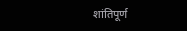शांतिपूर्ण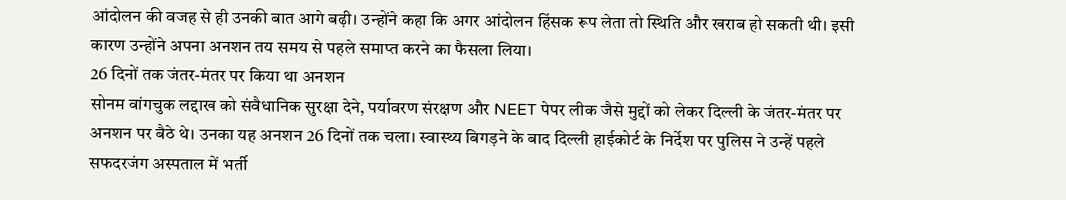आंदोलन की वजह से ही उनकी बात आगे बढ़ी। उन्होंने कहा कि अगर आंदोलन हिंसक रूप लेता तो स्थिति और खराब हो सकती थी। इसी कारण उन्होंने अपना अनशन तय समय से पहले समाप्त करने का फैसला लिया।
26 दिनों तक जंतर-मंतर पर किया था अनशन
सोनम वांगचुक लद्दाख को संवैधानिक सुरक्षा देने, पर्यावरण संरक्षण और NEET पेपर लीक जैसे मुद्दों को लेकर दिल्ली के जंतर-मंतर पर अनशन पर बैठे थे। उनका यह अनशन 26 दिनों तक चला। स्वास्थ्य बिगड़ने के बाद दिल्ली हाईकोर्ट के निर्देश पर पुलिस ने उन्हें पहले सफदरजंग अस्पताल में भर्ती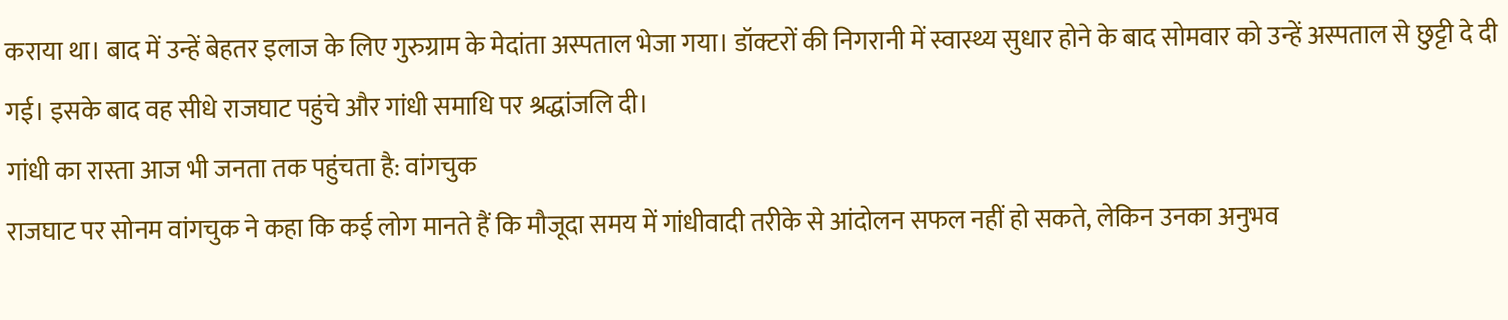कराया था। बाद में उन्हें बेहतर इलाज के लिए गुरुग्राम के मेदांता अस्पताल भेजा गया। डॉक्टरों की निगरानी में स्वास्थ्य सुधार होने के बाद सोमवार को उन्हें अस्पताल से छुट्टी दे दी गई। इसके बाद वह सीधे राजघाट पहुंचे और गांधी समाधि पर श्रद्धांजलि दी।
गांधी का रास्ता आज भी जनता तक पहुंचता है: वांगचुक
राजघाट पर सोनम वांगचुक ने कहा कि कई लोग मानते हैं कि मौजूदा समय में गांधीवादी तरीके से आंदोलन सफल नहीं हो सकते, लेकिन उनका अनुभव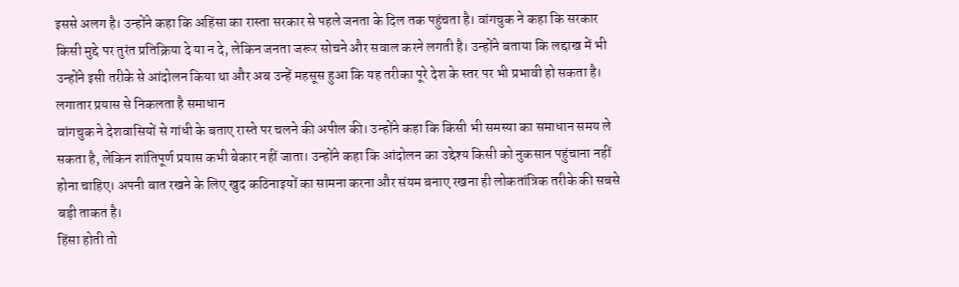इससे अलग है। उन्होंने कहा कि अहिंसा का रास्ता सरकार से पहले जनता के दिल तक पहुंचता है। वांगचुक ने कहा कि सरकार किसी मुद्दे पर तुरंत प्रतिक्रिया दे या न दे, लेकिन जनता जरूर सोचने और सवाल करने लगती है। उन्होंने बताया कि लद्दाख में भी उन्होंने इसी तरीके से आंदोलन किया था और अब उन्हें महसूस हुआ कि यह तरीका पूरे देश के स्तर पर भी प्रभावी हो सकता है।
लगातार प्रयास से निकलता है समाधान
वांगचुक ने देशवासियों से गांधी के बताए रास्ते पर चलने की अपील की। उन्होंने कहा कि किसी भी समस्या का समाधान समय ले सकता है, लेकिन शांतिपूर्ण प्रयास कभी बेकार नहीं जाता। उन्होंने कहा कि आंदोलन का उद्देश्य किसी को नुकसान पहुंचाना नहीं होना चाहिए। अपनी बात रखने के लिए खुद कठिनाइयों का सामना करना और संयम बनाए रखना ही लोकतांत्रिक तरीके की सबसे बड़ी ताकत है।
हिंसा होती तो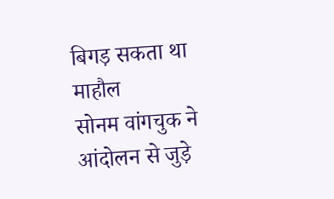बिगड़ सकता था माहौल
सोनम वांगचुक ने आंदोलन से जुड़े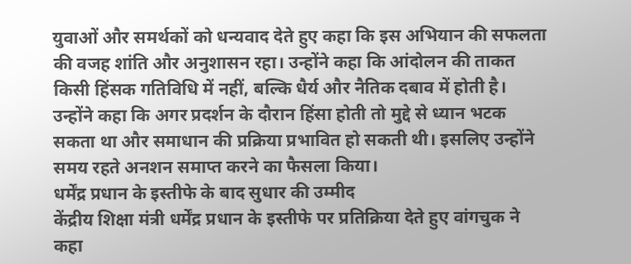युवाओं और समर्थकों को धन्यवाद देते हुए कहा कि इस अभियान की सफलता की वजह शांति और अनुशासन रहा। उन्होंने कहा कि आंदोलन की ताकत किसी हिंसक गतिविधि में नहीं, बल्कि धैर्य और नैतिक दबाव में होती है। उन्होंने कहा कि अगर प्रदर्शन के दौरान हिंसा होती तो मुद्दे से ध्यान भटक सकता था और समाधान की प्रक्रिया प्रभावित हो सकती थी। इसलिए उन्होंने समय रहते अनशन समाप्त करने का फैसला किया।
धर्मेंद्र प्रधान के इस्तीफे के बाद सुधार की उम्मीद
केंद्रीय शिक्षा मंत्री धर्मेंद्र प्रधान के इस्तीफे पर प्रतिक्रिया देते हुए वांगचुक ने कहा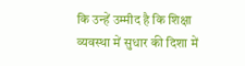कि उन्हें उम्मीद है कि शिक्षा व्यवस्था में सुधार की दिशा में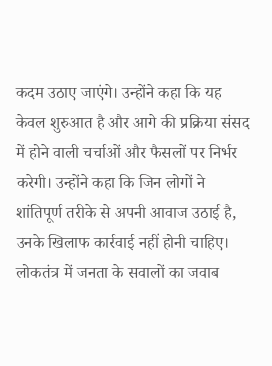कदम उठाए जाएंगे। उन्होंने कहा कि यह केवल शुरुआत है और आगे की प्रक्रिया संसद में होने वाली चर्चाओं और फैसलों पर निर्भर करेगी। उन्होंने कहा कि जिन लोगों ने शांतिपूर्ण तरीके से अपनी आवाज उठाई है, उनके खिलाफ कार्रवाई नहीं होनी चाहिए। लोकतंत्र में जनता के सवालों का जवाब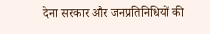देना सरकार और जनप्रतिनिधियों की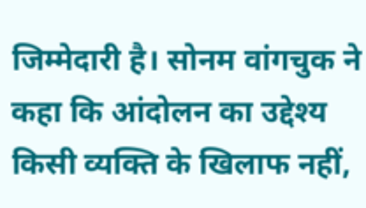जिम्मेदारी है। सोनम वांगचुक ने कहा कि आंदोलन का उद्देश्य किसी व्यक्ति के खिलाफ नहीं,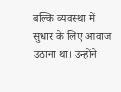बल्कि व्यवस्था में सुधार के लिए आवाज उठाना था। उन्होंने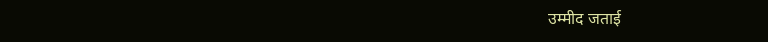उम्मीद जताई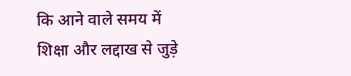कि आने वाले समय में शिक्षा और लद्दाख से जुड़े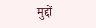मुद्दों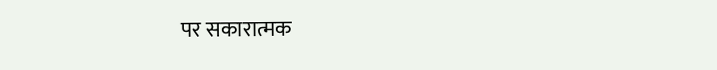पर सकारात्मक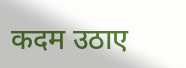कदम उठाए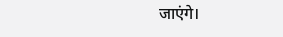जाएंगे।